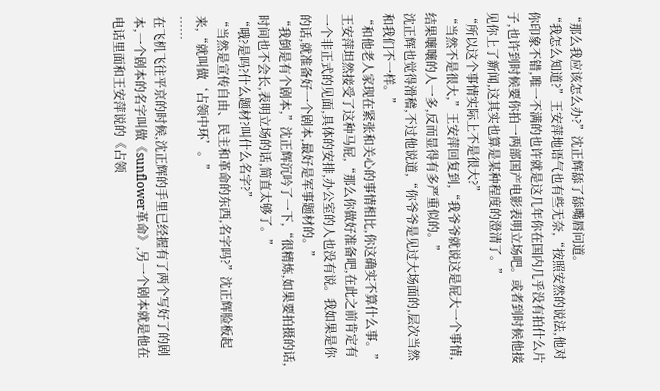“那么我应该怎么办?”沈正辉舔了舔嘴唇问道。
“我怎么知道?”王安萍地语气也有些无奈,“按照安然的说法,他对你印象不错,唯一不满的也许就是这几年你在国内几乎没有拍什么片子,也许到时候要你拍一两部国产电影表明立场吧。或者到时候他接见你上了新闻,这其实也算是某种程度的澄清了。”
“所以这个事情实际上不是很大?”
“当然不是很大,”王安萍回复到,“我爷爷就说这是屁大一个事情,结果嚷嚷的人一多,反而显得有多严重似的。”
沈正辉也觉得滑稽,不过他说道,“你爷爷是见过大场面的,层次当然和我们不一样。”
“和他老人家现在紧张和关心的事情相比,你这确实不算什么事。”王安萍坦然接受了这种马屁,“那么你做好准备吧,在此之前肯定有一个非正式的见面,具体的安排,办公室的人也没有说。我如果是你的话,就准备好一个剧本,最好是军事题材的。”
“我倒是有个剧本,”沈正辉沉吟了一下,“很精炼,如果要拍摄的话,时间也不会长,表明立场的话,简直太够了。”
“哦?是吗?什么题材?叫什么名字?”
“当然是宣传自由、民主和革命的东西,名字吗?”沈正辉脸板起来,“就叫做‘占领中环’。”
……
在飞机飞往平京的时候,沈正辉的手里已经握有了两个写好了的剧本,一个剧本的名字叫做《sunflower革命》,另一个剧本就是他在电话里面和王安萍说的《占领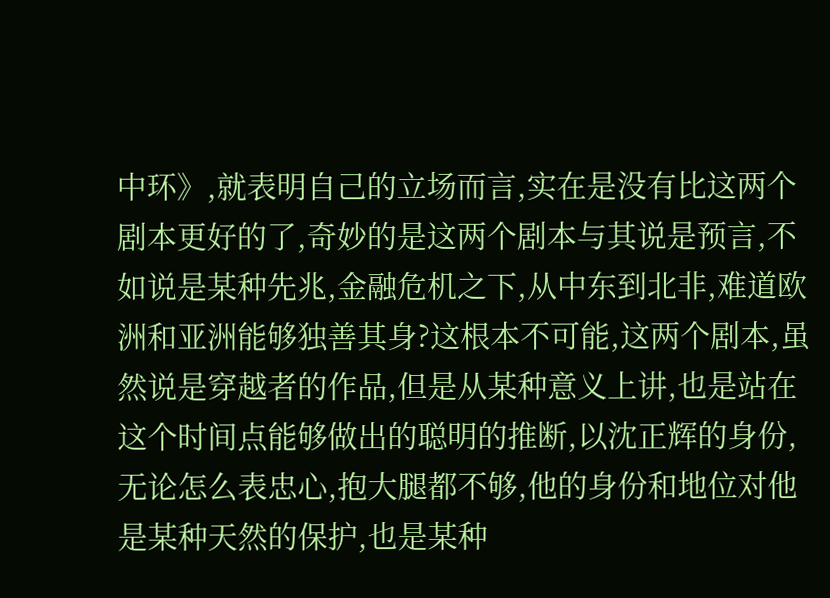中环》,就表明自己的立场而言,实在是没有比这两个剧本更好的了,奇妙的是这两个剧本与其说是预言,不如说是某种先兆,金融危机之下,从中东到北非,难道欧洲和亚洲能够独善其身?这根本不可能,这两个剧本,虽然说是穿越者的作品,但是从某种意义上讲,也是站在这个时间点能够做出的聪明的推断,以沈正辉的身份,无论怎么表忠心,抱大腿都不够,他的身份和地位对他是某种天然的保护,也是某种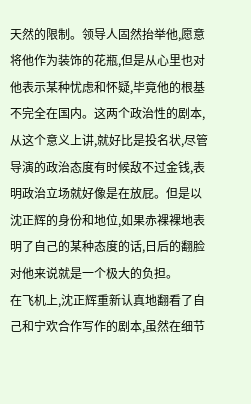天然的限制。领导人固然抬举他,愿意将他作为装饰的花瓶,但是从心里也对他表示某种忧虑和怀疑,毕竟他的根基不完全在国内。这两个政治性的剧本,从这个意义上讲,就好比是投名状,尽管导演的政治态度有时候敌不过金钱,表明政治立场就好像是在放屁。但是以沈正辉的身份和地位,如果赤裸裸地表明了自己的某种态度的话,日后的翻脸对他来说就是一个极大的负担。
在飞机上,沈正辉重新认真地翻看了自己和宁欢合作写作的剧本,虽然在细节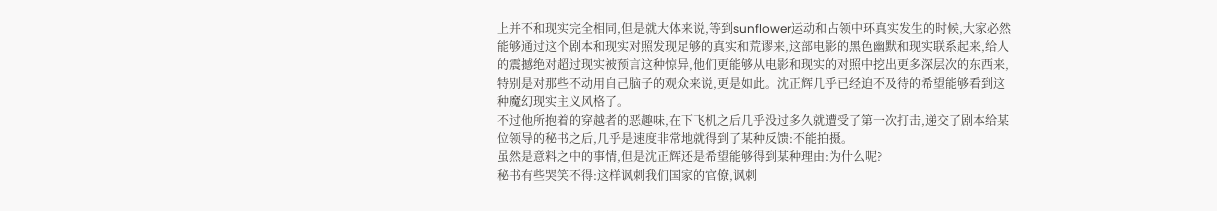上并不和现实完全相同,但是就大体来说,等到sunflower运动和占领中环真实发生的时候,大家必然能够通过这个剧本和现实对照发现足够的真实和荒谬来,这部电影的黑色幽默和现实联系起来,给人的震撼绝对超过现实被预言这种惊异,他们更能够从电影和现实的对照中挖出更多深层次的东西来,特别是对那些不动用自己脑子的观众来说,更是如此。沈正辉几乎已经迫不及待的希望能够看到这种魔幻现实主义风格了。
不过他所抱着的穿越者的恶趣味,在下飞机之后几乎没过多久就遭受了第一次打击,递交了剧本给某位领导的秘书之后,几乎是速度非常地就得到了某种反馈:不能拍摄。
虽然是意料之中的事情,但是沈正辉还是希望能够得到某种理由:为什么呢?
秘书有些哭笑不得:这样讽刺我们国家的官僚,讽刺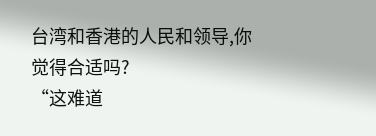台湾和香港的人民和领导,你觉得合适吗?
“这难道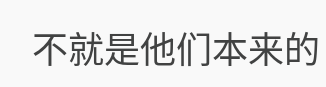不就是他们本来的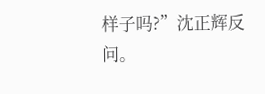样子吗?”沈正辉反问。